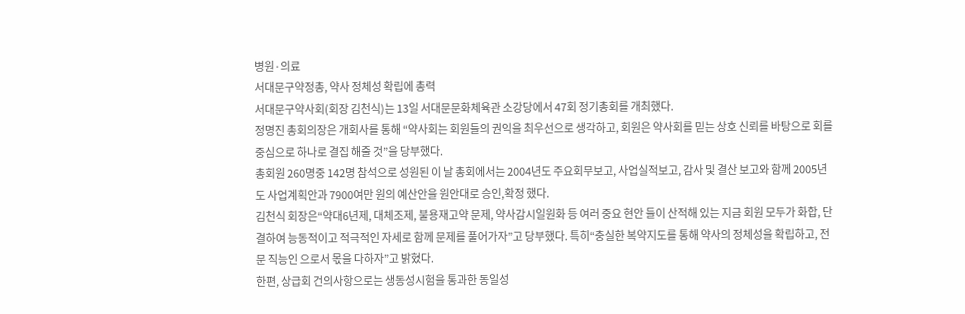병원·의료
서대문구약정총, 약사 정체성 확립에 총력
서대문구약사회(회장 김천식)는 13일 서대문문화체육관 소강당에서 47회 정기총회를 개최했다.
정명진 총회의장은 개회사를 통해 “약사회는 회원들의 권익을 최우선으로 생각하고, 회원은 약사회를 믿는 상호 신뢰를 바탕으로 회를 중심으로 하나로 결집 해줄 것”을 당부했다.
총회원 260명중 142명 참석으로 성원된 이 날 총회에서는 2004년도 주요회무보고, 사업실적보고, 감사 및 결산 보고와 함께 2005년도 사업계획안과 7900여만 원의 예산안을 원안대로 승인,확정 했다.
김천식 회장은“약대6년제, 대체조제, 불용재고약 문제, 약사감시일원화 등 여러 중요 현안 들이 산적해 있는 지금 회원 모두가 화합, 단결하여 능동적이고 적극적인 자세로 함께 문제를 풀어가자”고 당부했다. 특히“충실한 복약지도를 통해 약사의 정체성을 확립하고, 전문 직능인 으로서 몫을 다하자”고 밝혔다.
한편, 상급회 건의사항으로는 생동성시험을 통과한 동일성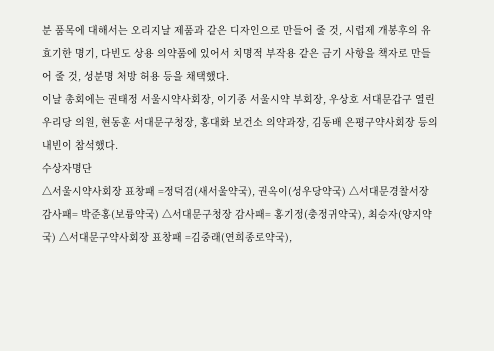분 품목에 대해서는 오리지날 제품과 같은 디자인으로 만들어 줄 것, 시럽제 개봉후의 유효기한 명기, 다빈도 상용 의약품에 있어서 치명적 부작용 같은 금기 사항을 책자로 만들어 줄 것, 성분명 처방 허용 등을 채택했다.
이날 총회에는 권태정 서울시약사회장, 이기종 서울시약 부회장, 우상호 서대문갑구 열린우리당 의원, 현동훈 서대문구청장, 홍대화 보건소 의약과장, 김동배 은평구약사회장 등의 내빈이 참석했다.
수상자명단
△서울시약사회장 표창패 =정덕검(새서울약국), 권옥이(성우당약국) △서대문경찰서장 감사패= 박준홍(보륭약국) △서대문구청장 감사패= 홍기정(충정귀약국), 최승자(양지약국) △서대문구약사회장 표창패 =김중래(연희종로약국),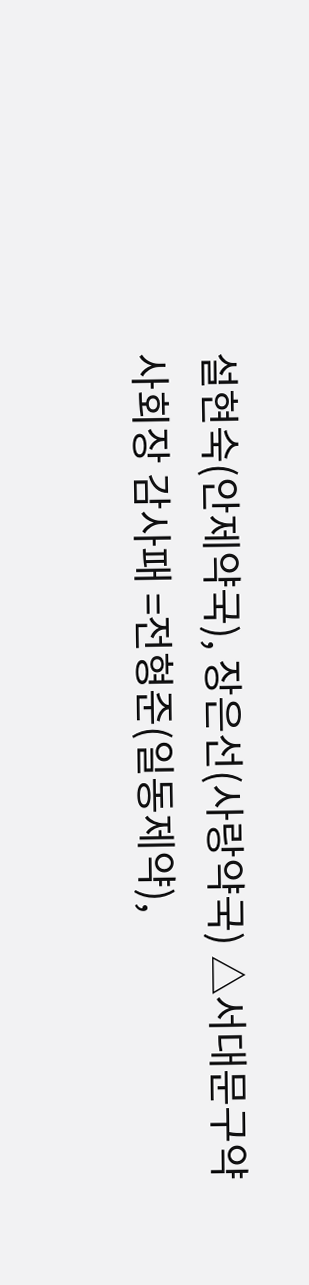설현숙(안제약국), 장은선(사랑약국) △서대문구약사회장 감사패 =전형준(일동제약),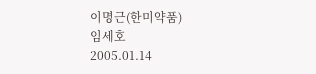이명근(한미약품)
임세호
2005.01.14